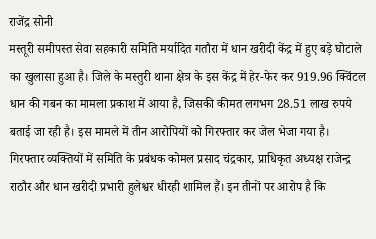राजेंद्र सोनी
मस्तूरी समीपस्त सेवा सहकारी समिति मर्यादित गतौरा में धान खरीदी केंद्र में हुए बड़े घोटाले का खुलासा हुआ है। जिले के मस्तुरी थाना क्षेत्र के इस केंद्र में हेर-फेर कर 919.96 क्विंटल धान की गबन का मामला प्रकाश में आया है, जिसकी कीमत लगभग 28.51 लाख रुपये बताई जा रही है। इस मामले में तीन आरोपियों को गिरफ्तार कर जेल भेजा गया है। गिरफ्तार व्यक्तियों में समिति के प्रबंधक कोमल प्रसाद चंद्रकार, प्राधिकृत अध्यक्ष राजेन्द्र राठौर और धान खरीदी प्रभारी हुलेश्वर धीरही शामिल हैं। इन तीनों पर आरोप है कि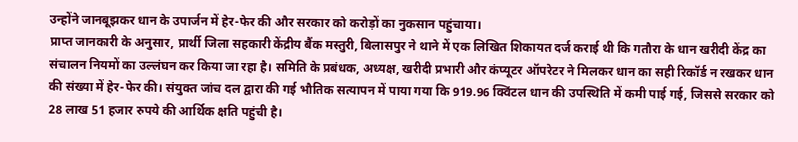उन्होंने जानबूझकर धान के उपार्जन में हेर-फेर की और सरकार को करोड़ों का नुकसान पहुंचाया।
प्राप्त जानकारी के अनुसार, प्रार्थी जिला सहकारी केंद्रीय बैंक मस्तुरी, बिलासपुर ने थाने में एक लिखित शिकायत दर्ज कराई थी कि गतौरा के धान खरीदी केंद्र का संचालन नियमों का उल्लंघन कर किया जा रहा है। समिति के प्रबंधक, अध्यक्ष, खरीदी प्रभारी और कंप्यूटर ऑपरेटर ने मिलकर धान का सही रिकॉर्ड न रखकर धान की संख्या में हेर-फेर की। संयुक्त जांच दल द्वारा की गई भौतिक सत्यापन में पाया गया कि 919.96 क्विंटल धान की उपस्थिति में कमी पाई गई, जिससे सरकार को 28 लाख 51 हजार रुपये की आर्थिक क्षति पहुंची है।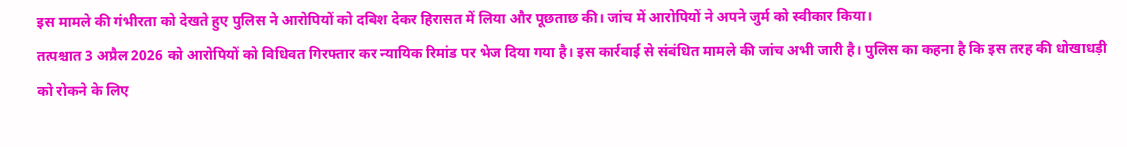इस मामले की गंभीरता को देखते हुए पुलिस ने आरोपियों को दबिश देकर हिरासत में लिया और पूछताछ की। जांच में आरोपियों ने अपने जुर्म को स्वीकार किया।
तत्पश्चात 3 अप्रैल 2026 को आरोपियों को विधिवत गिरफ्तार कर न्यायिक रिमांड पर भेज दिया गया है। इस कार्रवाई से संबंधित मामले की जांच अभी जारी है। पुलिस का कहना है कि इस तरह की धोखाधड़ी को रोकने के लिए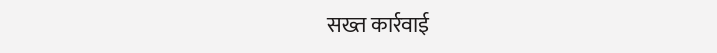सख्त कार्रवाई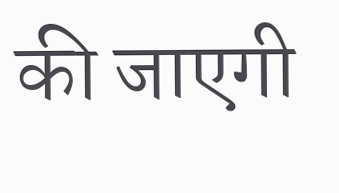की जाएगी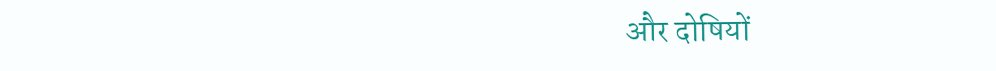और दोषियों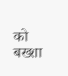को बख्शा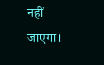नहीं जाएगा।